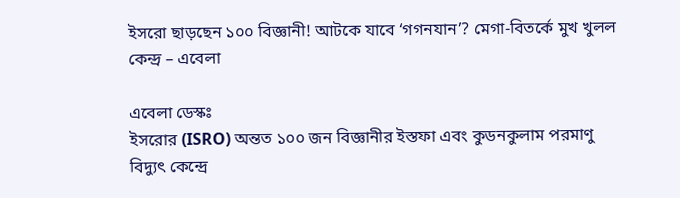ইসরো ছাড়ছেন ১০০ বিজ্ঞানী! আটকে যাবে ‘গগনযান’? মেগা-বিতর্কে মুখ খুলল কেন্দ্র – এবেলা

এবেলা ডেস্কঃ
ইসরোর (ISRO) অন্তত ১০০ জন বিজ্ঞানীর ইস্তফা এবং কুডনকুলাম পরমাণু বিদ্যুৎ কেন্দ্রে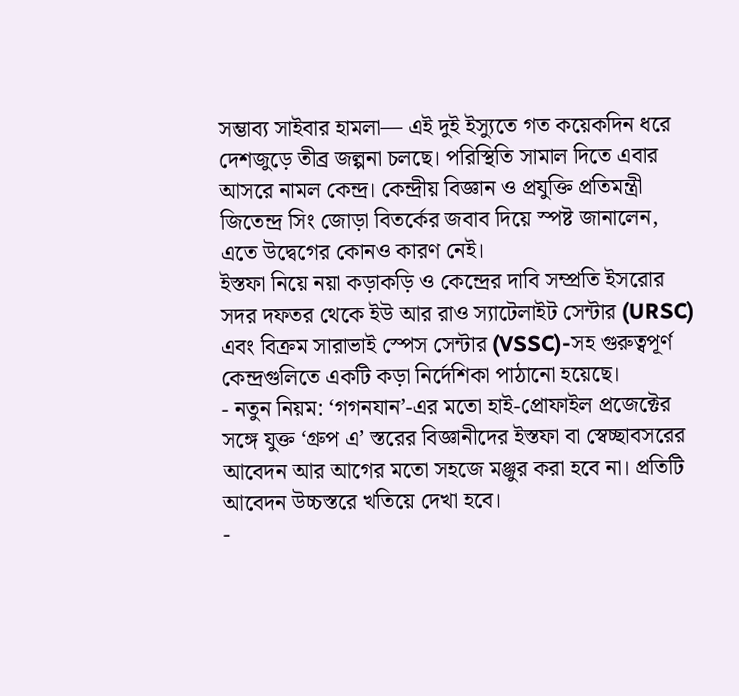সম্ভাব্য সাইবার হামলা— এই দুই ইস্যুতে গত কয়েকদিন ধরে দেশজুড়ে তীব্র জল্পনা চলছে। পরিস্থিতি সামাল দিতে এবার আসরে নামল কেন্দ্র। কেন্দ্রীয় বিজ্ঞান ও প্রযুক্তি প্রতিমন্ত্রী জিতেন্দ্র সিং জোড়া বিতর্কের জবাব দিয়ে স্পষ্ট জানালেন, এতে উদ্বেগের কোনও কারণ নেই।
ইস্তফা নিয়ে নয়া কড়াকড়ি ও কেন্দ্রের দাবি সম্প্রতি ইসরোর সদর দফতর থেকে ইউ আর রাও স্যাটেলাইট সেন্টার (URSC) এবং বিক্রম সারাভাই স্পেস সেন্টার (VSSC)-সহ গুরুত্বপূর্ণ কেন্দ্রগুলিতে একটি কড়া নির্দেশিকা পাঠানো হয়েছে।
- নতুন নিয়ম: ‘গগনযান’-এর মতো হাই-প্রোফাইল প্রজেক্টের সঙ্গে যুক্ত ‘গ্রুপ এ’ স্তরের বিজ্ঞানীদের ইস্তফা বা স্বেচ্ছাবসরের আবেদন আর আগের মতো সহজে মঞ্জুর করা হবে না। প্রতিটি আবেদন উচ্চস্তরে খতিয়ে দেখা হবে।
-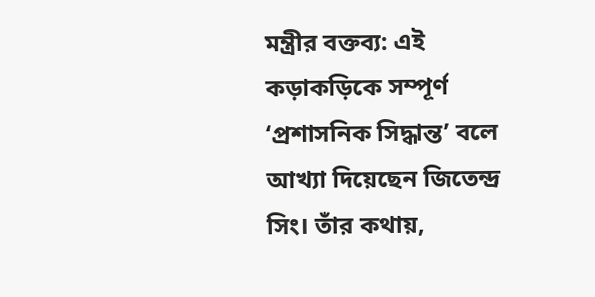মন্ত্রীর বক্তব্য: এই কড়াকড়িকে সম্পূর্ণ ‘প্রশাসনিক সিদ্ধান্ত’ বলে আখ্যা দিয়েছেন জিতেন্দ্র সিং। তাঁর কথায়,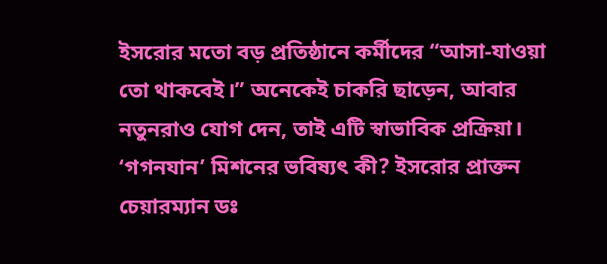ইসরোর মতো বড় প্রতিষ্ঠানে কর্মীদের “আসা-যাওয়া তো থাকবেই।” অনেকেই চাকরি ছাড়েন, আবার নতুনরাও যোগ দেন, তাই এটি স্বাভাবিক প্রক্রিয়া।
‘গগনযান’ মিশনের ভবিষ্যৎ কী? ইসরোর প্রাক্তন চেয়ারম্যান ডঃ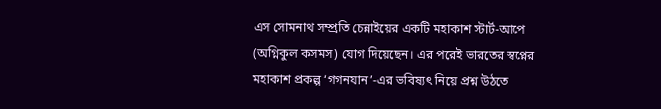এস সোমনাথ সম্প্রতি চেন্নাইয়ের একটি মহাকাশ স্টার্ট-আপে (অগ্নিকুল কসমস) যোগ দিয়েছেন। এর পরেই ভারতের স্বপ্নের মহাকাশ প্রকল্প ‘গগনযান’-এর ভবিষ্যৎ নিয়ে প্রশ্ন উঠতে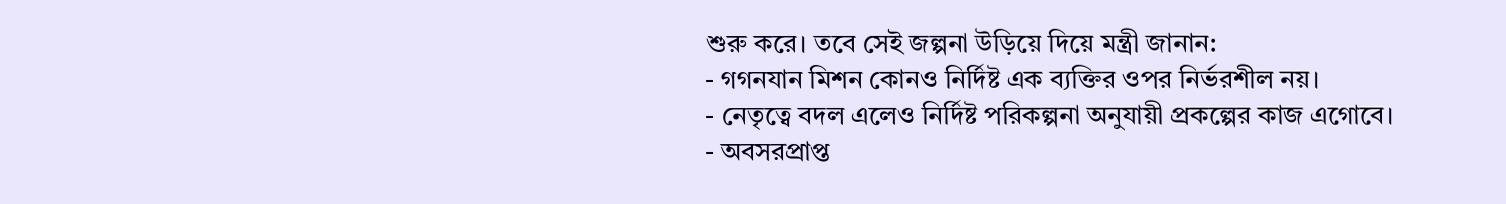শুরু করে। তবে সেই জল্পনা উড়িয়ে দিয়ে মন্ত্রী জানান:
- গগনযান মিশন কোনও নির্দিষ্ট এক ব্যক্তির ওপর নির্ভরশীল নয়।
- নেতৃত্বে বদল এলেও নির্দিষ্ট পরিকল্পনা অনুযায়ী প্রকল্পের কাজ এগোবে।
- অবসরপ্রাপ্ত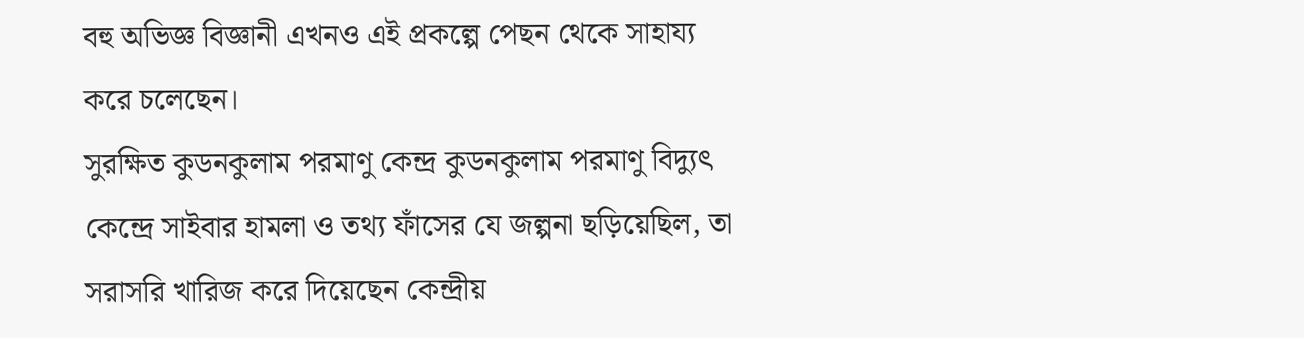বহু অভিজ্ঞ বিজ্ঞানী এখনও এই প্রকল্পে পেছন থেকে সাহায্য করে চলেছেন।
সুরক্ষিত কুডনকুলাম পরমাণু কেন্দ্র কুডনকুলাম পরমাণু বিদ্যুৎ কেন্দ্রে সাইবার হামলা ও তথ্য ফাঁসের যে জল্পনা ছড়িয়েছিল, তা সরাসরি খারিজ করে দিয়েছেন কেন্দ্রীয়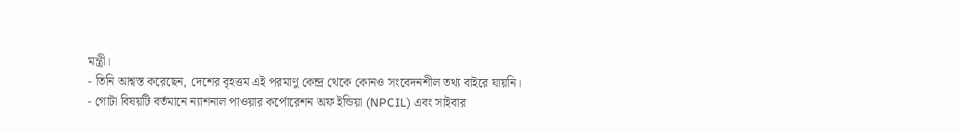মন্ত্রী।
- তিনি আশ্বস্ত করেছেন, দেশের বৃহত্তম এই পরমাণু কেন্দ্র থেকে কোনও সংবেদনশীল তথ্য বাইরে যায়নি।
- গোটা বিষয়টি বর্তমানে ন্যাশনাল পাওয়ার কর্পোরেশন অফ ইন্ডিয়া (NPCIL) এবং সাইবার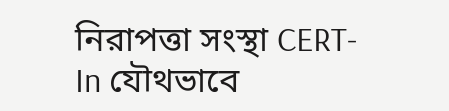নিরাপত্তা সংস্থা CERT-In যৌথভাবে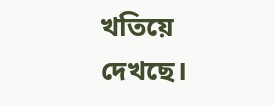খতিয়ে দেখছে।